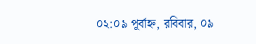০২:০৯ পূর্বাহ্ন, রবিবার, ০৯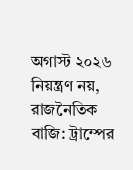অগাস্ট ২০২৬
নিয়ন্ত্রণ নয়, রাজনৈতিক বাজি: ট্রাম্পের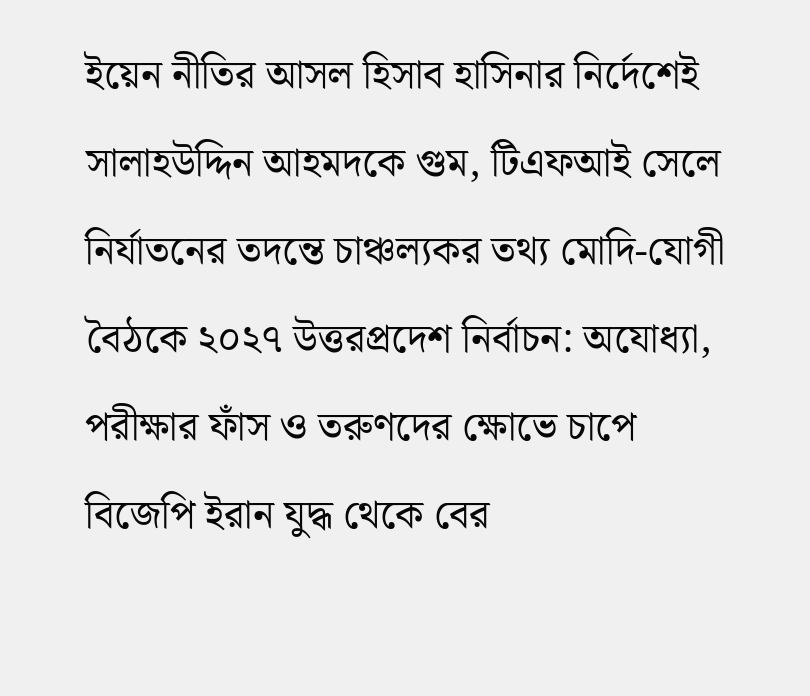ইয়েন নীতির আসল হিসাব হাসিনার নির্দেশেই সালাহউদ্দিন আহমদকে গুম, টিএফআই সেলে নির্যাতনের তদন্তে চাঞ্চল্যকর তথ্য মোদি-যোগী বৈঠকে ২০২৭ উত্তরপ্রদেশ নির্বাচন: অযোধ্যা, পরীক্ষার ফাঁস ও তরুণদের ক্ষোভে চাপে বিজেপি ইরান যুদ্ধ থেকে বের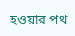হওয়ার পথ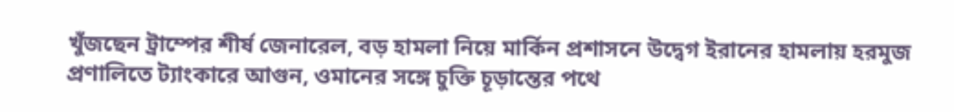খুঁজছেন ট্রাম্পের শীর্ষ জেনারেল, বড় হামলা নিয়ে মার্কিন প্রশাসনে উদ্বেগ ইরানের হামলায় হরমুজ প্রণালিতে ট্যাংকারে আগুন, ওমানের সঙ্গে চুক্তি চূড়ান্তের পথে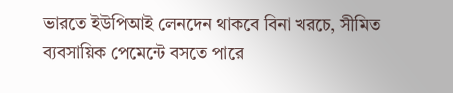ভারতে ইউপিআই লেনদেন থাকবে বিনা খরচে, সীমিত ব্যবসায়িক পেমেন্টে বসতে পারে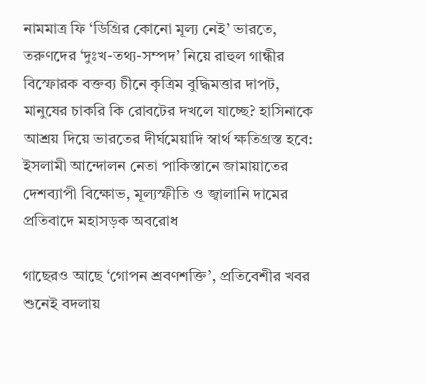নামমাত্র ফি ‘ডিগ্রির কোনো মূল্য নেই’ ভারতে, তরুণদের ‘দুঃখ-তথ্য-সম্পদ’ নিয়ে রাহুল গান্ধীর বিস্ফোরক বক্তব্য চীনে কৃত্রিম বুদ্ধিমত্তার দাপট, মানুষের চাকরি কি রোবটের দখলে যাচ্ছে? হাসিনাকে আশ্রয় দিয়ে ভারতের দীর্ঘমেয়াদি স্বার্থ ক্ষতিগ্রস্ত হবে: ইসলামী আন্দোলন নেতা পাকিস্তানে জামায়াতের দেশব্যাপী বিক্ষোভ, মূল্যস্ফীতি ও জ্বালানি দামের প্রতিবাদে মহাসড়ক অবরোধ

গাছেরও আছে ‘গোপন শ্রবণশক্তি’, প্রতিবেশীর খবর শুনেই বদলায়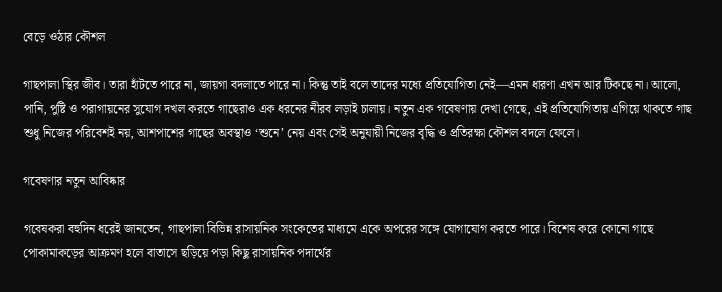বেড়ে ওঠার কৌশল

গাছপালা স্থির জীব। তারা হাঁটতে পারে না, জায়গা বদলাতে পারে না। কিন্তু তাই বলে তাদের মধ্যে প্রতিযোগিতা নেই—এমন ধারণা এখন আর টিকছে না। আলো, পানি, পুষ্টি ও পরাগায়নের সুযোগ দখল করতে গাছেরাও এক ধরনের নীরব লড়াই চালায়। নতুন এক গবেষণায় দেখা গেছে, এই প্রতিযোগিতায় এগিয়ে থাকতে গাছ শুধু নিজের পরিবেশই নয়, আশপাশের গাছের অবস্থাও ‘শুনে’ নেয় এবং সেই অনুযায়ী নিজের বৃদ্ধি ও প্রতিরক্ষা কৌশল বদলে ফেলে।

গবেষণার নতুন আবিষ্কার

গবেষকরা বহুদিন ধরেই জানতেন, গাছপালা বিভিন্ন রাসায়নিক সংকেতের মাধ্যমে একে অপরের সঙ্গে যোগাযোগ করতে পারে। বিশেষ করে কোনো গাছে পোকামাকড়ের আক্রমণ হলে বাতাসে ছড়িয়ে পড়া কিছু রাসায়নিক পদার্থের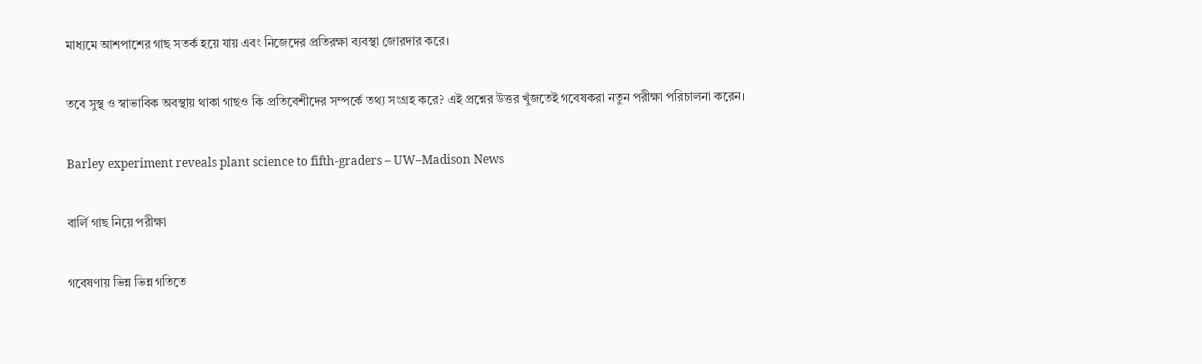মাধ্যমে আশপাশের গাছ সতর্ক হয়ে যায় এবং নিজেদের প্রতিরক্ষা ব্যবস্থা জোরদার করে।

তবে সুস্থ ও স্বাভাবিক অবস্থায় থাকা গাছও কি প্রতিবেশীদের সম্পর্কে তথ্য সংগ্রহ করে? এই প্রশ্নের উত্তর খুঁজতেই গবেষকরা নতুন পরীক্ষা পরিচালনা করেন।

Barley experiment reveals plant science to fifth-graders – UW–Madison News

বার্লি গাছ নিয়ে পরীক্ষা

গবেষণায় ভিন্ন ভিন্ন গতিতে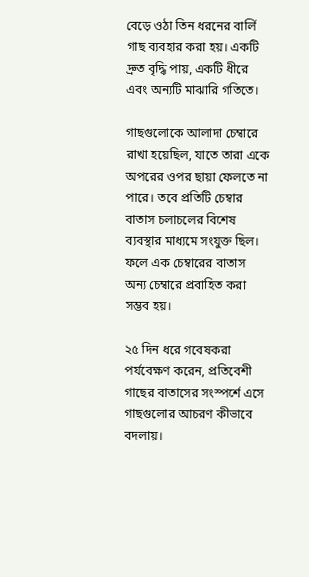বেড়ে ওঠা তিন ধরনের বার্লি গাছ ব্যবহার করা হয়। একটি দ্রুত বৃদ্ধি পায়, একটি ধীরে এবং অন্যটি মাঝারি গতিতে।

গাছগুলোকে আলাদা চেম্বারে রাখা হয়েছিল, যাতে তারা একে অপরের ওপর ছায়া ফেলতে না পারে। তবে প্রতিটি চেম্বার বাতাস চলাচলের বিশেষ ব্যবস্থার মাধ্যমে সংযুক্ত ছিল। ফলে এক চেম্বারের বাতাস অন্য চেম্বারে প্রবাহিত করা সম্ভব হয়।

২৫ দিন ধরে গবেষকরা পর্যবেক্ষণ করেন, প্রতিবেশী গাছের বাতাসের সংস্পর্শে এসে গাছগুলোর আচরণ কীভাবে বদলায়।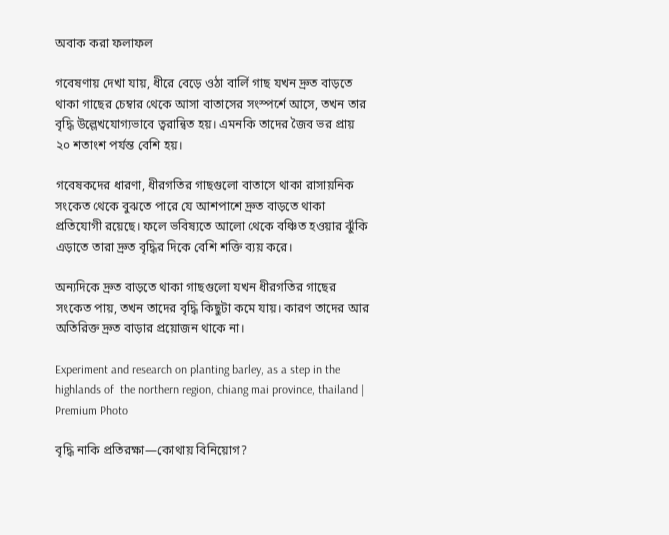অবাক করা ফলাফল

গবেষণায় দেখা যায়, ধীরে বেড়ে ওঠা বার্লি গাছ যখন দ্রুত বাড়তে থাকা গাছের চেম্বার থেকে আসা বাতাসের সংস্পর্শে আসে, তখন তার বৃদ্ধি উল্লেখযোগ্যভাবে ত্বরান্বিত হয়। এমনকি তাদের জৈব ভর প্রায় ২০ শতাংশ পর্যন্ত বেশি হয়।

গবেষকদের ধারণা, ধীরগতির গাছগুলো বাতাসে থাকা রাসায়নিক সংকেত থেকে বুঝতে পারে যে আশপাশে দ্রুত বাড়তে থাকা প্রতিযোগী রয়েছে। ফলে ভবিষ্যতে আলো থেকে বঞ্চিত হওয়ার ঝুঁকি এড়াতে তারা দ্রুত বৃদ্ধির দিকে বেশি শক্তি ব্যয় করে।

অন্যদিকে দ্রুত বাড়তে থাকা গাছগুলো যখন ধীরগতির গাছের সংকেত পায়, তখন তাদের বৃদ্ধি কিছুটা কমে যায়। কারণ তাদের আর অতিরিক্ত দ্রুত বাড়ার প্রয়োজন থাকে না।

Experiment and research on planting barley, as a step in the highlands of  the northern region, chiang mai province, thailand | Premium Photo

বৃদ্ধি নাকি প্রতিরক্ষা—কোথায় বিনিয়োগ?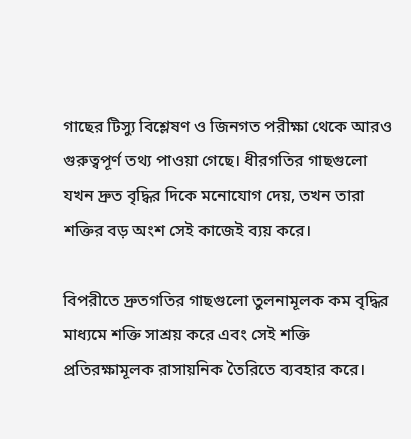গাছের টিস্যু বিশ্লেষণ ও জিনগত পরীক্ষা থেকে আরও গুরুত্বপূর্ণ তথ্য পাওয়া গেছে। ধীরগতির গাছগুলো যখন দ্রুত বৃদ্ধির দিকে মনোযোগ দেয়, তখন তারা শক্তির বড় অংশ সেই কাজেই ব্যয় করে।

বিপরীতে দ্রুতগতির গাছগুলো তুলনামূলক কম বৃদ্ধির মাধ্যমে শক্তি সাশ্রয় করে এবং সেই শক্তি প্রতিরক্ষামূলক রাসায়নিক তৈরিতে ব্যবহার করে।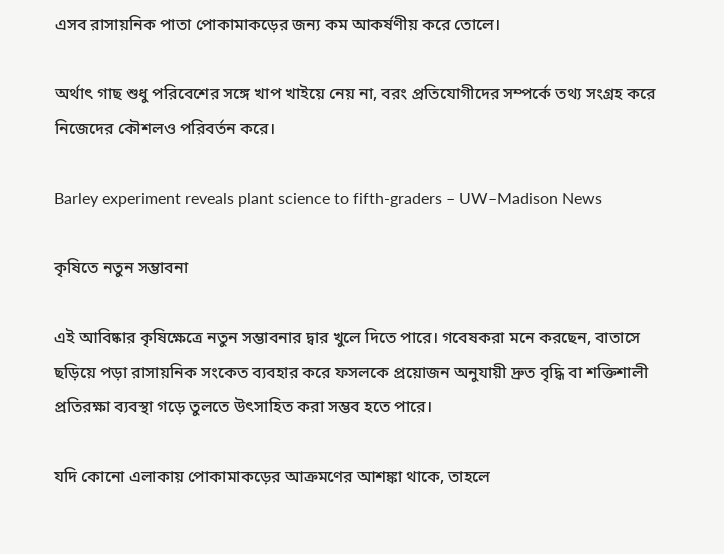এসব রাসায়নিক পাতা পোকামাকড়ের জন্য কম আকর্ষণীয় করে তোলে।

অর্থাৎ গাছ শুধু পরিবেশের সঙ্গে খাপ খাইয়ে নেয় না, বরং প্রতিযোগীদের সম্পর্কে তথ্য সংগ্রহ করে নিজেদের কৌশলও পরিবর্তন করে।

Barley experiment reveals plant science to fifth-graders – UW–Madison News

কৃষিতে নতুন সম্ভাবনা

এই আবিষ্কার কৃষিক্ষেত্রে নতুন সম্ভাবনার দ্বার খুলে দিতে পারে। গবেষকরা মনে করছেন, বাতাসে ছড়িয়ে পড়া রাসায়নিক সংকেত ব্যবহার করে ফসলকে প্রয়োজন অনুযায়ী দ্রুত বৃদ্ধি বা শক্তিশালী প্রতিরক্ষা ব্যবস্থা গড়ে তুলতে উৎসাহিত করা সম্ভব হতে পারে।

যদি কোনো এলাকায় পোকামাকড়ের আক্রমণের আশঙ্কা থাকে, তাহলে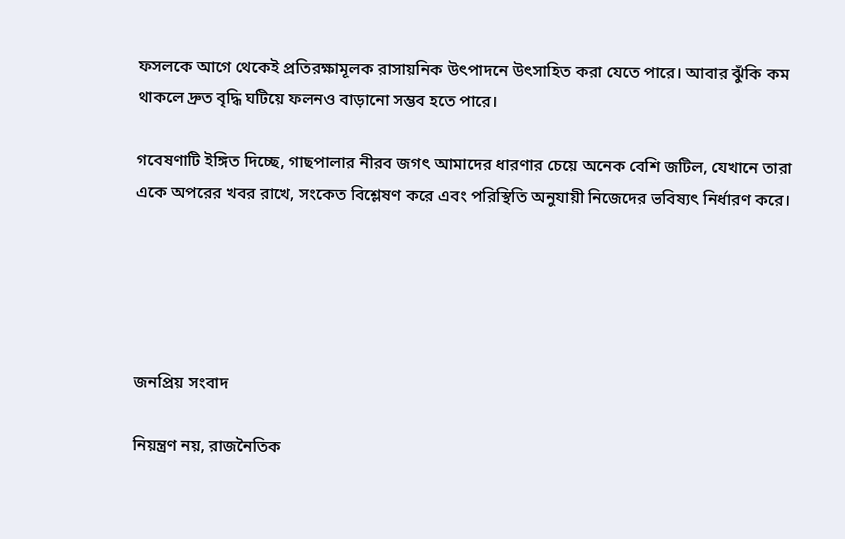ফসলকে আগে থেকেই প্রতিরক্ষামূলক রাসায়নিক উৎপাদনে উৎসাহিত করা যেতে পারে। আবার ঝুঁকি কম থাকলে দ্রুত বৃদ্ধি ঘটিয়ে ফলনও বাড়ানো সম্ভব হতে পারে।

গবেষণাটি ইঙ্গিত দিচ্ছে, গাছপালার নীরব জগৎ আমাদের ধারণার চেয়ে অনেক বেশি জটিল, যেখানে তারা একে অপরের খবর রাখে, সংকেত বিশ্লেষণ করে এবং পরিস্থিতি অনুযায়ী নিজেদের ভবিষ্যৎ নির্ধারণ করে।





জনপ্রিয় সংবাদ

নিয়ন্ত্রণ নয়, রাজনৈতিক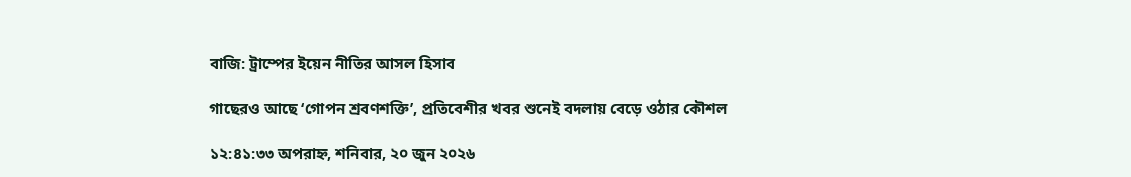বাজি: ট্রাম্পের ইয়েন নীতির আসল হিসাব

গাছেরও আছে ‘গোপন শ্রবণশক্তি’, প্রতিবেশীর খবর শুনেই বদলায় বেড়ে ওঠার কৌশল

১২:৪১:৩৩ অপরাহ্ন, শনিবার, ২০ জুন ২০২৬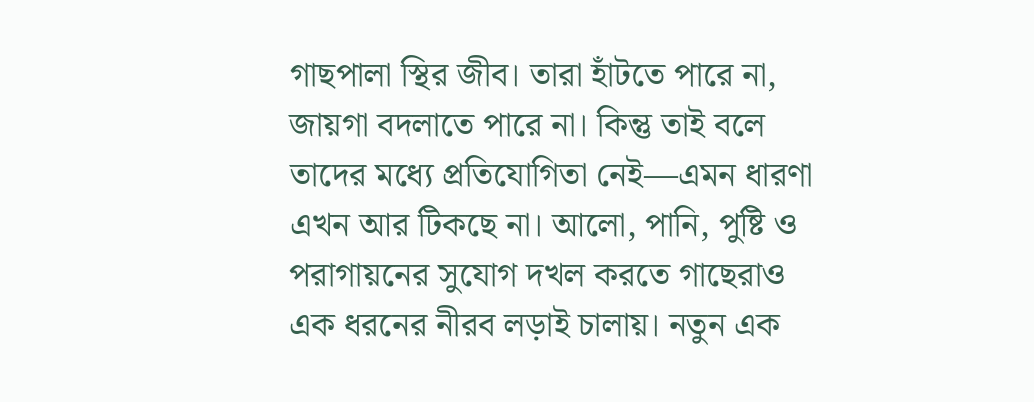গাছপালা স্থির জীব। তারা হাঁটতে পারে না, জায়গা বদলাতে পারে না। কিন্তু তাই বলে তাদের মধ্যে প্রতিযোগিতা নেই—এমন ধারণা এখন আর টিকছে না। আলো, পানি, পুষ্টি ও পরাগায়নের সুযোগ দখল করতে গাছেরাও এক ধরনের নীরব লড়াই চালায়। নতুন এক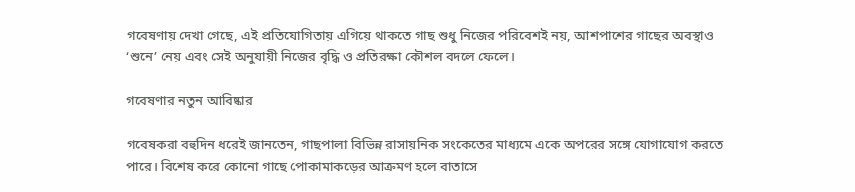গবেষণায় দেখা গেছে, এই প্রতিযোগিতায় এগিয়ে থাকতে গাছ শুধু নিজের পরিবেশই নয়, আশপাশের গাছের অবস্থাও ‘শুনে’ নেয় এবং সেই অনুযায়ী নিজের বৃদ্ধি ও প্রতিরক্ষা কৌশল বদলে ফেলে।

গবেষণার নতুন আবিষ্কার

গবেষকরা বহুদিন ধরেই জানতেন, গাছপালা বিভিন্ন রাসায়নিক সংকেতের মাধ্যমে একে অপরের সঙ্গে যোগাযোগ করতে পারে। বিশেষ করে কোনো গাছে পোকামাকড়ের আক্রমণ হলে বাতাসে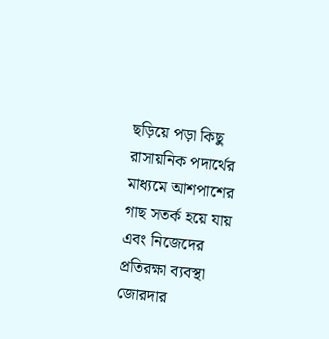ছড়িয়ে পড়া কিছু রাসায়নিক পদার্থের মাধ্যমে আশপাশের গাছ সতর্ক হয়ে যায় এবং নিজেদের প্রতিরক্ষা ব্যবস্থা জোরদার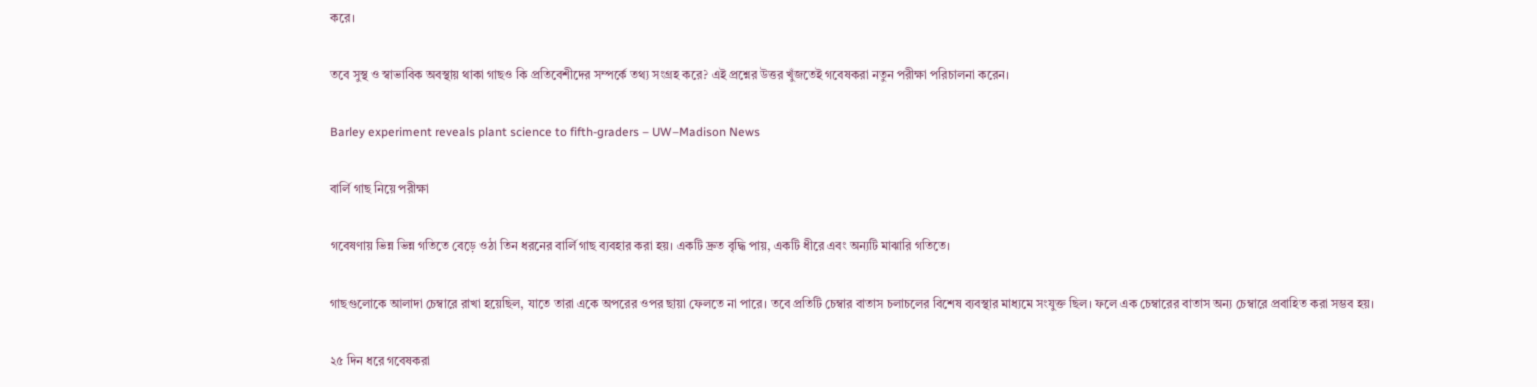করে।

তবে সুস্থ ও স্বাভাবিক অবস্থায় থাকা গাছও কি প্রতিবেশীদের সম্পর্কে তথ্য সংগ্রহ করে? এই প্রশ্নের উত্তর খুঁজতেই গবেষকরা নতুন পরীক্ষা পরিচালনা করেন।

Barley experiment reveals plant science to fifth-graders – UW–Madison News

বার্লি গাছ নিয়ে পরীক্ষা

গবেষণায় ভিন্ন ভিন্ন গতিতে বেড়ে ওঠা তিন ধরনের বার্লি গাছ ব্যবহার করা হয়। একটি দ্রুত বৃদ্ধি পায়, একটি ধীরে এবং অন্যটি মাঝারি গতিতে।

গাছগুলোকে আলাদা চেম্বারে রাখা হয়েছিল, যাতে তারা একে অপরের ওপর ছায়া ফেলতে না পারে। তবে প্রতিটি চেম্বার বাতাস চলাচলের বিশেষ ব্যবস্থার মাধ্যমে সংযুক্ত ছিল। ফলে এক চেম্বারের বাতাস অন্য চেম্বারে প্রবাহিত করা সম্ভব হয়।

২৫ দিন ধরে গবেষকরা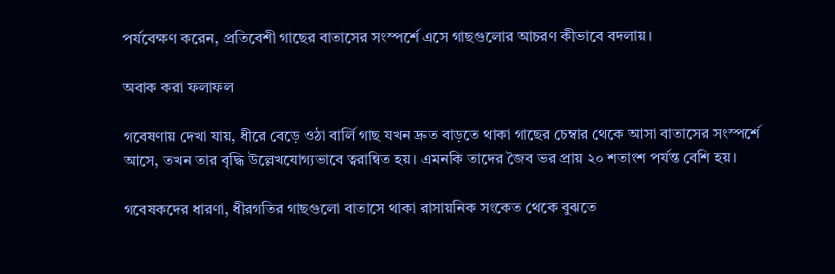পর্যবেক্ষণ করেন, প্রতিবেশী গাছের বাতাসের সংস্পর্শে এসে গাছগুলোর আচরণ কীভাবে বদলায়।

অবাক করা ফলাফল

গবেষণায় দেখা যায়, ধীরে বেড়ে ওঠা বার্লি গাছ যখন দ্রুত বাড়তে থাকা গাছের চেম্বার থেকে আসা বাতাসের সংস্পর্শে আসে, তখন তার বৃদ্ধি উল্লেখযোগ্যভাবে ত্বরান্বিত হয়। এমনকি তাদের জৈব ভর প্রায় ২০ শতাংশ পর্যন্ত বেশি হয়।

গবেষকদের ধারণা, ধীরগতির গাছগুলো বাতাসে থাকা রাসায়নিক সংকেত থেকে বুঝতে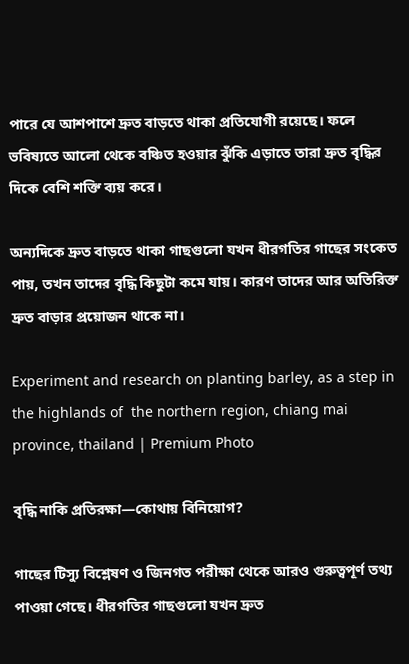পারে যে আশপাশে দ্রুত বাড়তে থাকা প্রতিযোগী রয়েছে। ফলে ভবিষ্যতে আলো থেকে বঞ্চিত হওয়ার ঝুঁকি এড়াতে তারা দ্রুত বৃদ্ধির দিকে বেশি শক্তি ব্যয় করে।

অন্যদিকে দ্রুত বাড়তে থাকা গাছগুলো যখন ধীরগতির গাছের সংকেত পায়, তখন তাদের বৃদ্ধি কিছুটা কমে যায়। কারণ তাদের আর অতিরিক্ত দ্রুত বাড়ার প্রয়োজন থাকে না।

Experiment and research on planting barley, as a step in the highlands of  the northern region, chiang mai province, thailand | Premium Photo

বৃদ্ধি নাকি প্রতিরক্ষা—কোথায় বিনিয়োগ?

গাছের টিস্যু বিশ্লেষণ ও জিনগত পরীক্ষা থেকে আরও গুরুত্বপূর্ণ তথ্য পাওয়া গেছে। ধীরগতির গাছগুলো যখন দ্রুত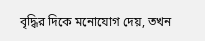বৃদ্ধির দিকে মনোযোগ দেয়, তখন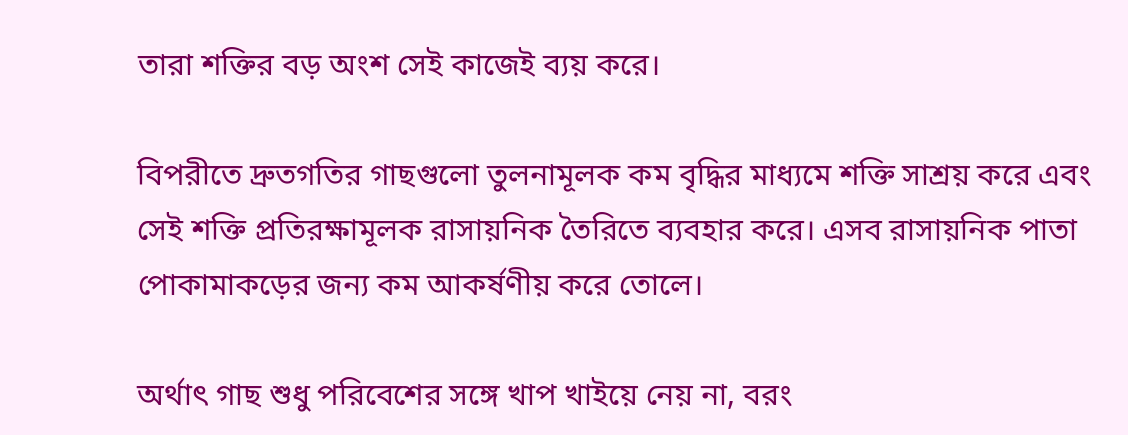তারা শক্তির বড় অংশ সেই কাজেই ব্যয় করে।

বিপরীতে দ্রুতগতির গাছগুলো তুলনামূলক কম বৃদ্ধির মাধ্যমে শক্তি সাশ্রয় করে এবং সেই শক্তি প্রতিরক্ষামূলক রাসায়নিক তৈরিতে ব্যবহার করে। এসব রাসায়নিক পাতা পোকামাকড়ের জন্য কম আকর্ষণীয় করে তোলে।

অর্থাৎ গাছ শুধু পরিবেশের সঙ্গে খাপ খাইয়ে নেয় না, বরং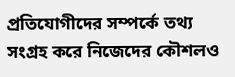প্রতিযোগীদের সম্পর্কে তথ্য সংগ্রহ করে নিজেদের কৌশলও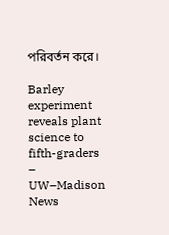পরিবর্তন করে।

Barley experiment reveals plant science to fifth-graders – UW–Madison News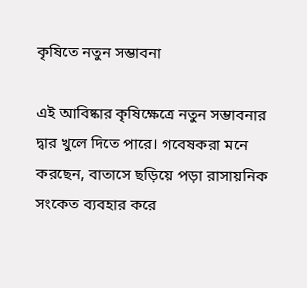কৃষিতে নতুন সম্ভাবনা

এই আবিষ্কার কৃষিক্ষেত্রে নতুন সম্ভাবনার দ্বার খুলে দিতে পারে। গবেষকরা মনে করছেন, বাতাসে ছড়িয়ে পড়া রাসায়নিক সংকেত ব্যবহার করে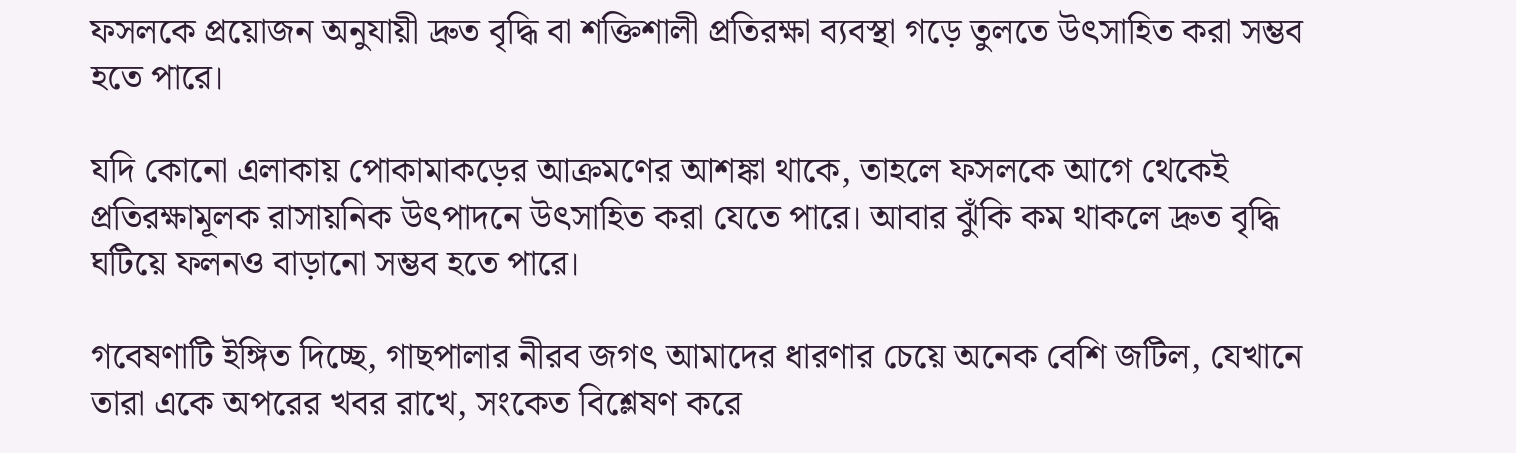ফসলকে প্রয়োজন অনুযায়ী দ্রুত বৃদ্ধি বা শক্তিশালী প্রতিরক্ষা ব্যবস্থা গড়ে তুলতে উৎসাহিত করা সম্ভব হতে পারে।

যদি কোনো এলাকায় পোকামাকড়ের আক্রমণের আশঙ্কা থাকে, তাহলে ফসলকে আগে থেকেই প্রতিরক্ষামূলক রাসায়নিক উৎপাদনে উৎসাহিত করা যেতে পারে। আবার ঝুঁকি কম থাকলে দ্রুত বৃদ্ধি ঘটিয়ে ফলনও বাড়ানো সম্ভব হতে পারে।

গবেষণাটি ইঙ্গিত দিচ্ছে, গাছপালার নীরব জগৎ আমাদের ধারণার চেয়ে অনেক বেশি জটিল, যেখানে তারা একে অপরের খবর রাখে, সংকেত বিশ্লেষণ করে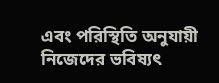এবং পরিস্থিতি অনুযায়ী নিজেদের ভবিষ্যৎ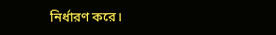নির্ধারণ করে।